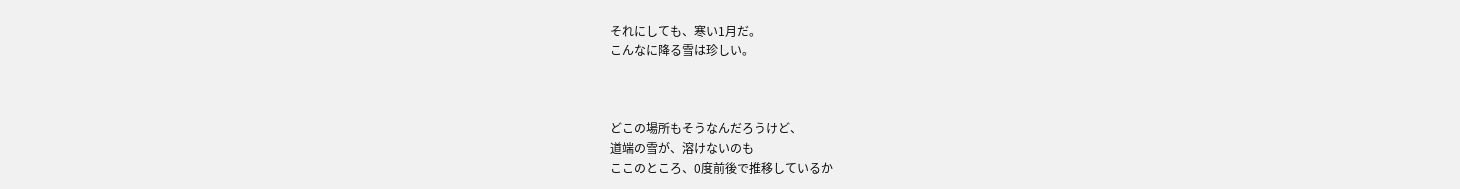それにしても、寒い1月だ。
こんなに降る雪は珍しい。



どこの場所もそうなんだろうけど、
道端の雪が、溶けないのも
ここのところ、0度前後で推移しているか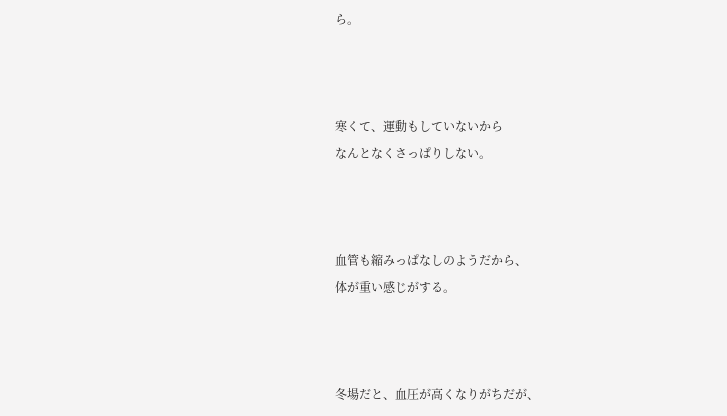ら。



寒くて、運動もしていないから
なんとなくさっぱりしない。



血管も縮みっぱなしのようだから、
体が重い感じがする。



冬場だと、血圧が高くなりがちだが、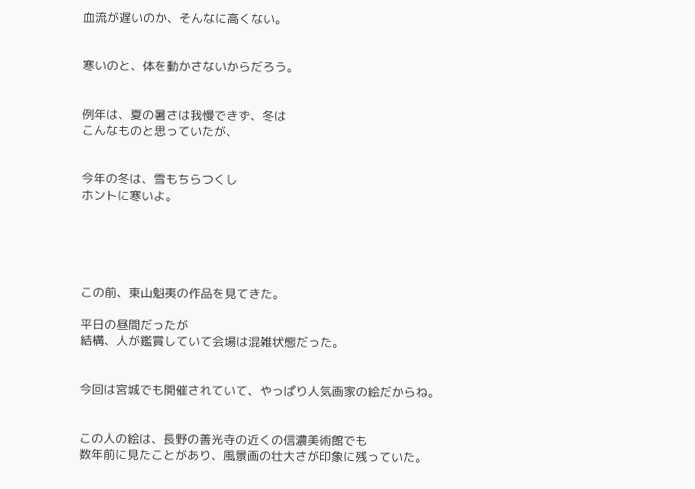血流が遅いのか、そんなに高くない。


寒いのと、体を動かさないからだろう。


例年は、夏の暑さは我慢できず、冬は
こんなものと思っていたが、


今年の冬は、雪もちらつくし
ホントに寒いよ。





この前、東山魁夷の作品を見てきた。

平日の昼間だったが
結構、人が鑑賞していて会場は混雑状態だった。


今回は宮城でも開催されていて、やっぱり人気画家の絵だからね。


この人の絵は、長野の善光寺の近くの信濃美術館でも
数年前に見たことがあり、風景画の壮大さが印象に残っていた。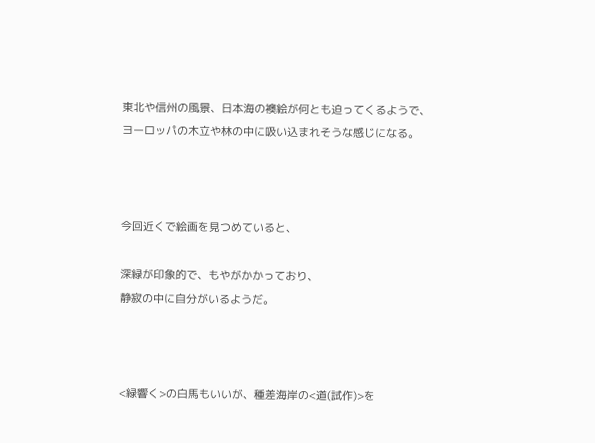東北や信州の風景、日本海の襖絵が何とも迫ってくるようで、
ヨーロッパの木立や林の中に吸い込まれそうな感じになる。



今回近くで絵画を見つめていると、

深緑が印象的で、もやがかかっており、
静寂の中に自分がいるようだ。



<緑響く>の白馬もいいが、種差海岸の<道(試作)>を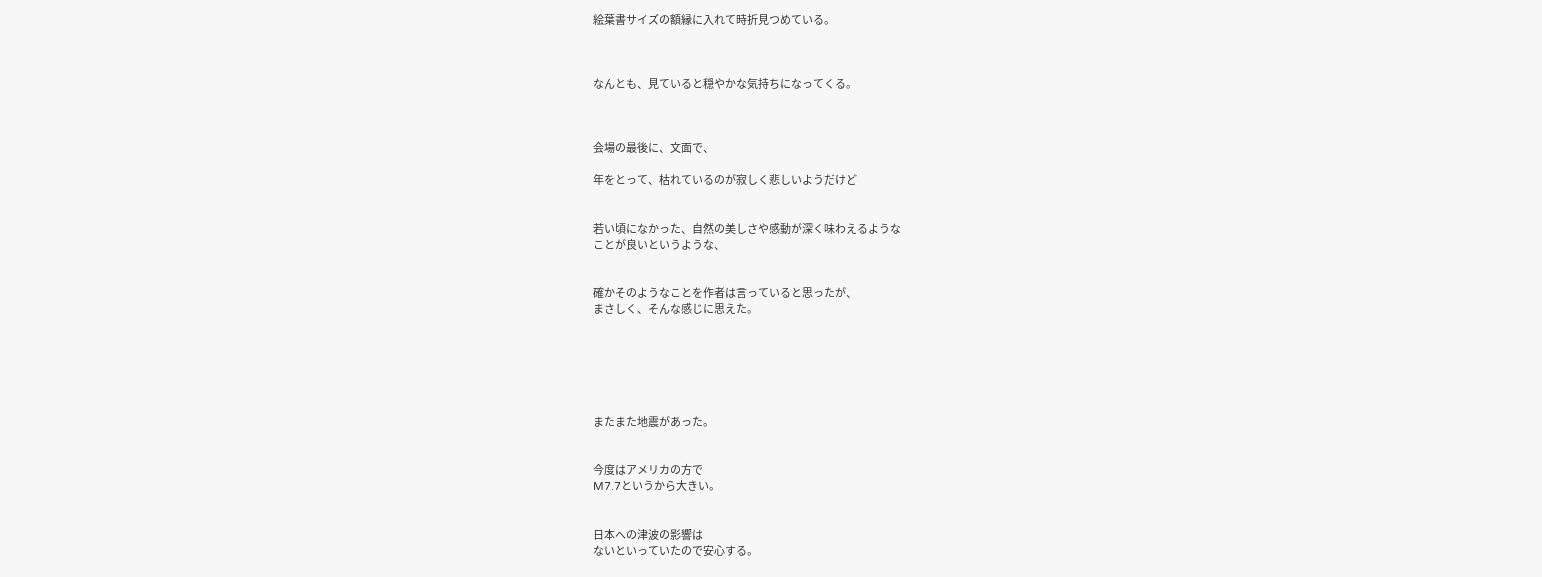絵葉書サイズの額縁に入れて時折見つめている。



なんとも、見ていると穏やかな気持ちになってくる。



会場の最後に、文面で、

年をとって、枯れているのが寂しく悲しいようだけど


若い頃になかった、自然の美しさや感動が深く味わえるような
ことが良いというような、


確かそのようなことを作者は言っていると思ったが、
まさしく、そんな感じに思えた。






またまた地震があった。


今度はアメリカの方で
M7.7というから大きい。


日本への津波の影響は
ないといっていたので安心する。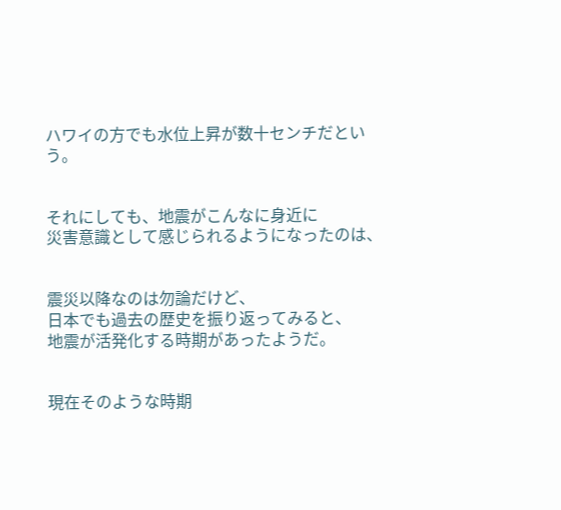ハワイの方でも水位上昇が数十センチだという。


それにしても、地震がこんなに身近に
災害意識として感じられるようになったのは、


震災以降なのは勿論だけど、
日本でも過去の歴史を振り返ってみると、
地震が活発化する時期があったようだ。


現在そのような時期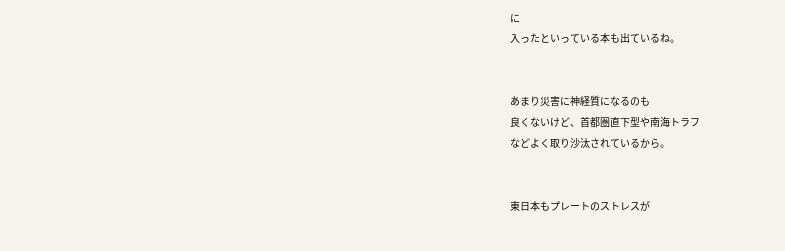に
入ったといっている本も出ているね。


あまり災害に神経質になるのも
良くないけど、首都圏直下型や南海トラフ
などよく取り沙汰されているから。


東日本もプレートのストレスが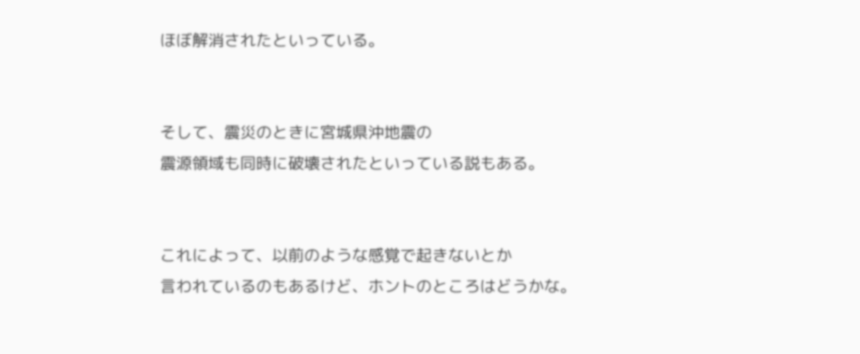ほぼ解消されたといっている。


そして、震災のときに宮城県沖地震の
震源領域も同時に破壊されたといっている説もある。


これによって、以前のような感覚で起きないとか
言われているのもあるけど、ホントのところはどうかな。